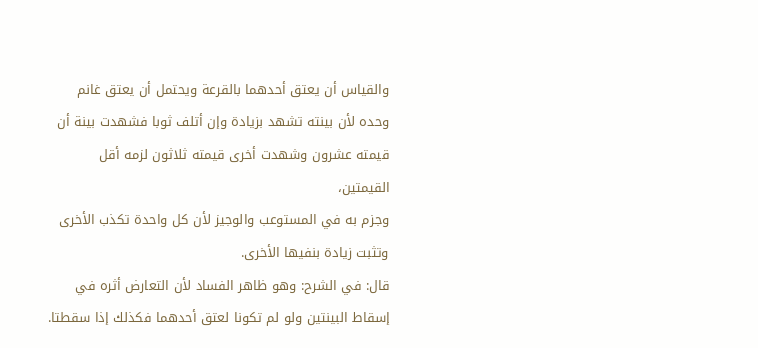والقياس أن يعتق أحدهما بالقرعة ويحتمل أن يعتق غانم وحده لأن بينته تشهد بزيادة وإن أتلف ثوبا فشهدت بينة أن قيمته عشرون وشهدت أخرى قيمته ثلاثون لزمه أقل القيمتين،
وجزم به في المستوعب والوجيز لأن كل واحدة تكذب الأخرى وتثبت زيادة بنفيها الأخرى.
قال: في الشرح: وهو ظاهر الفساد لأن التعارض أثره في إسقاط البينتين ولو لم تكونا لعتق أحدهما فكذلك إذا سقطتا.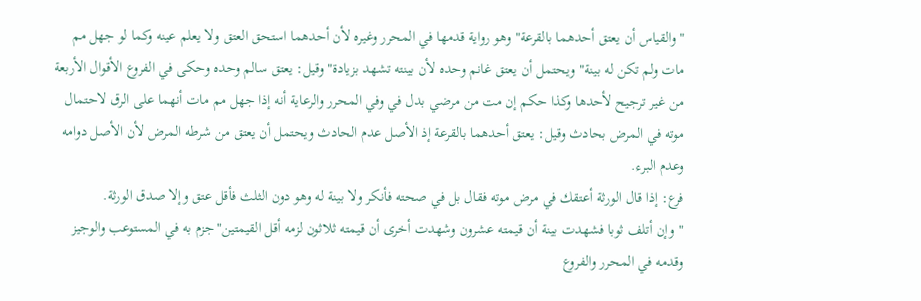"والقياس أن يعتق أحدهما بالقرعة"وهو رواية قدمها في المحرر وغيره لأن أحدهما استحق العتق ولا يعلم عينه وكما لو جهل مم مات ولم تكن له بينة"ويحتمل أن يعتق غانم وحده لأن بينته تشهد بزيادة"وقيل: يعتق سالم وحده وحكى في الفروع الأقوال الأربعة من غير ترجيح لأحدها وكذا حكم إن مت من مرضي بدل في وفي المحرر والرعاية أنه إذا جهل مم مات أنهما على الرق لاحتمال موته في المرض بحادث وقيل: يعتق أحدهما بالقرعة إذ الأصل عدم الحادث ويحتمل أن يعتق من شرطه المرض لأن الأصل دوامه وعدم البرء.
فرع: إذا قال الورثة أعتقك في مرض موته فقال بل في صحته فأنكر ولا بينة له وهو دون الثلث فأقل عتق وإلا صدق الورثة.
"وإن أتلف ثوبا فشهدت بينة أن قيمته عشرون وشهدت أخرى أن قيمته ثلاثون لزمه أقل القيمتين"جزم به في المستوعب والوجيز وقدمه في المحرر والفروع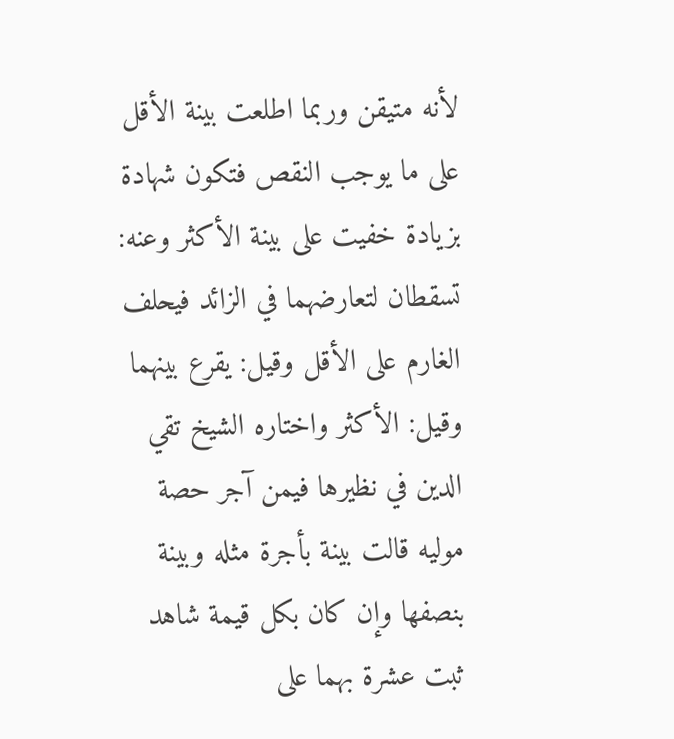لأنه متيقن وربما اطلعت بينة الأقل على ما يوجب النقص فتكون شهادة بزيادة خفيت على بينة الأكثر وعنه: تسقطان لتعارضهما في الزائد فيحلف الغارم على الأقل وقيل: يقرع بينهما وقيل: الأكثر واختاره الشيخ تقي الدين في نظيرها فيمن آجر حصة موليه قالت بينة بأجرة مثله وبينة بنصفها وإن كان بكل قيمة شاهد ثبت عشرة بهما على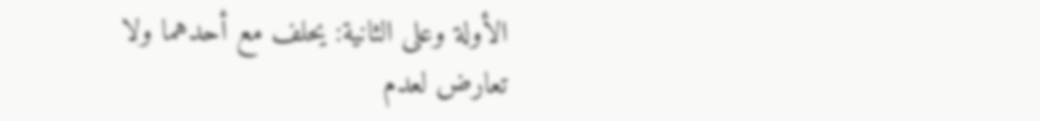الأولة وعلى الثانية: يحلف مع أحدهما ولا تعارض لعدم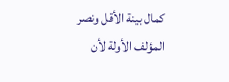كمال بينة الأقل ونصر المؤلف الأولة لأن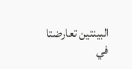البينتين تعارضتا في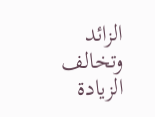الزائد وتخالف الزيادة